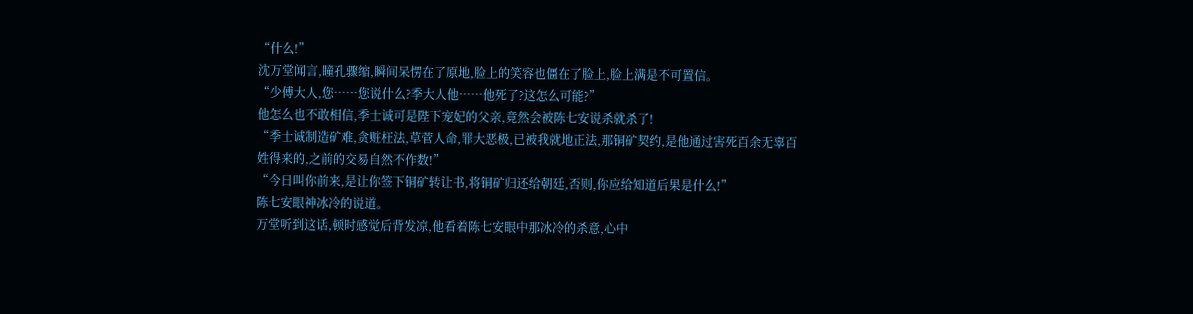“什么!”
沈万堂闻言,瞳孔骤缩,瞬间呆愣在了原地,脸上的笑容也僵在了脸上,脸上满是不可置信。
“少傅大人,您……您说什么?季大人他……他死了?这怎么可能?”
他怎么也不敢相信,季士诚可是陛下宠妃的父亲,竟然会被陈七安说杀就杀了!
“季士诚制造矿难,贪赃枉法,草菅人命,罪大恶极,已被我就地正法,那铜矿契约,是他通过害死百余无辜百姓得来的,之前的交易自然不作数!”
“今日叫你前来,是让你签下铜矿转让书,将铜矿归还给朝廷,否则,你应给知道后果是什么!”
陈七安眼神冰冷的说道。
万堂听到这话,顿时感觉后背发凉,他看着陈七安眼中那冰冷的杀意,心中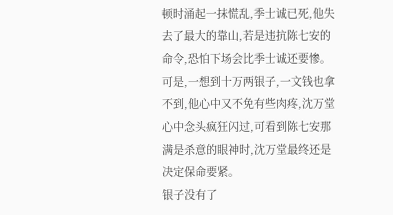顿时涌起一抹慌乱,季士诚已死,他失去了最大的靠山,若是违抗陈七安的命令,恐怕下场会比季士诚还要惨。
可是,一想到十万两银子,一文钱也拿不到,他心中又不免有些肉疼,沈万堂心中念头疯狂闪过,可看到陈七安那满是杀意的眼神时,沈万堂最终还是决定保命要紧。
银子没有了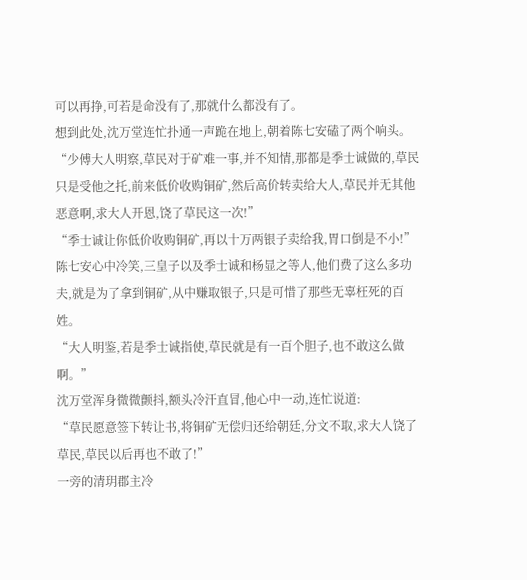可以再挣,可若是命没有了,那就什么都没有了。
想到此处,沈万堂连忙扑通一声跪在地上,朝着陈七安磕了两个响头。
“少傅大人明察,草民对于矿难一事,并不知情,那都是季士诚做的,草民只是受他之托,前来低价收购铜矿,然后高价转卖给大人,草民并无其他恶意啊,求大人开恩,饶了草民这一次!”
“季士诚让你低价收购铜矿,再以十万两银子卖给我,胃口倒是不小!”
陈七安心中冷笑,三皇子以及季士诚和杨显之等人,他们费了这么多功夫,就是为了拿到铜矿,从中赚取银子,只是可惜了那些无辜枉死的百姓。
“大人明鉴,若是季士诚指使,草民就是有一百个胆子,也不敢这么做啊。”
沈万堂浑身微微颤抖,额头冷汗直冒,他心中一动,连忙说道:
“草民愿意签下转让书,将铜矿无偿归还给朝廷,分文不取,求大人饶了草民,草民以后再也不敢了!”
一旁的清玥郡主冷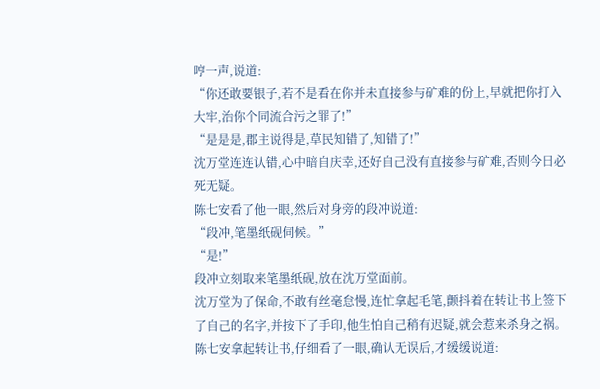哼一声,说道:
“你还敢要银子,若不是看在你并未直接参与矿难的份上,早就把你打入大牢,治你个同流合污之罪了!”
“是是是,郡主说得是,草民知错了,知错了!”
沈万堂连连认错,心中暗自庆幸,还好自己没有直接参与矿难,否则今日必死无疑。
陈七安看了他一眼,然后对身旁的段冲说道:
“段冲,笔墨纸砚伺候。”
“是!”
段冲立刻取来笔墨纸砚,放在沈万堂面前。
沈万堂为了保命,不敢有丝毫怠慢,连忙拿起毛笔,颤抖着在转让书上签下了自己的名字,并按下了手印,他生怕自己稍有迟疑,就会惹来杀身之祸。
陈七安拿起转让书,仔细看了一眼,确认无误后,才缓缓说道: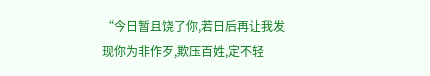“今日暂且饶了你,若日后再让我发现你为非作歹,欺压百姓,定不轻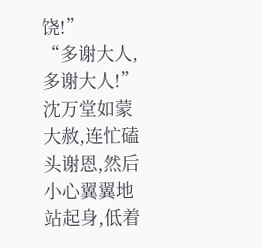饶!”
“多谢大人,多谢大人!”
沈万堂如蒙大赦,连忙磕头谢恩,然后小心翼翼地站起身,低着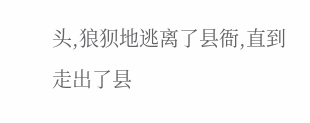头,狼狈地逃离了县衙,直到走出了县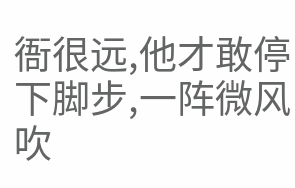衙很远,他才敢停下脚步,一阵微风吹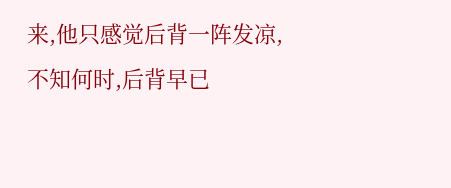来,他只感觉后背一阵发凉,不知何时,后背早已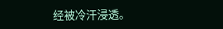经被冷汗浸透。